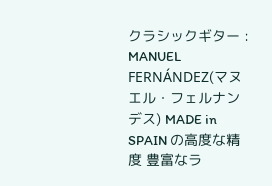クラシックギター : MANUEL FERNÁNDEZ(マヌエル・フェルナンデス) MADE in SPAIN の高度な精度 豊富なラ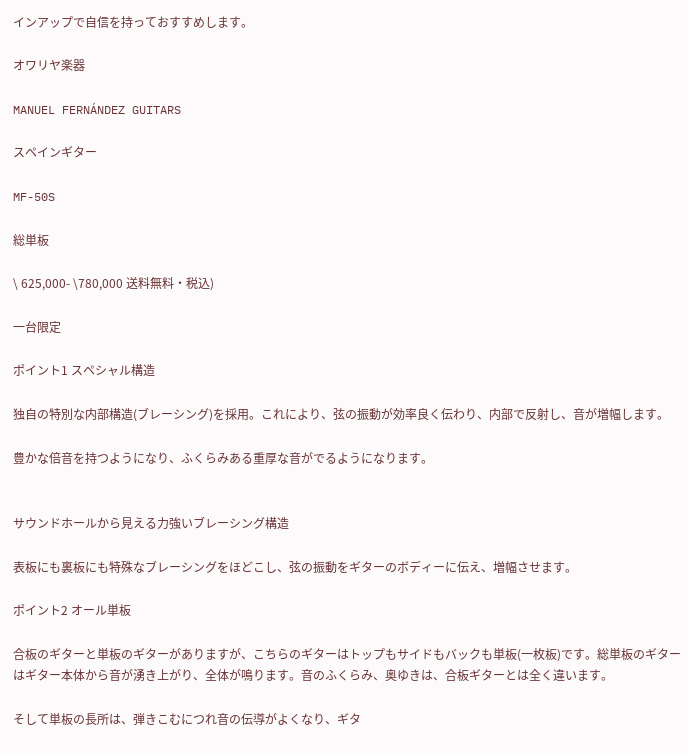インアップで自信を持っておすすめします。

オワリヤ楽器

MANUEL FERNÁNDEZ GUITARS

スペインギター

MF-50S

総単板

\ 625,000- \780,000 送料無料・税込)

一台限定

ポイント1 スペシャル構造

独自の特別な内部構造(ブレーシング)を採用。これにより、弦の振動が効率良く伝わり、内部で反射し、音が増幅します。

豊かな倍音を持つようになり、ふくらみある重厚な音がでるようになります。


サウンドホールから見える力強いブレーシング構造

表板にも裏板にも特殊なブレーシングをほどこし、弦の振動をギターのボディーに伝え、増幅させます。

ポイント2 オール単板

合板のギターと単板のギターがありますが、こちらのギターはトップもサイドもバックも単板(一枚板)です。総単板のギターはギター本体から音が湧き上がり、全体が鳴ります。音のふくらみ、奥ゆきは、合板ギターとは全く違います。

そして単板の長所は、弾きこむにつれ音の伝導がよくなり、ギタ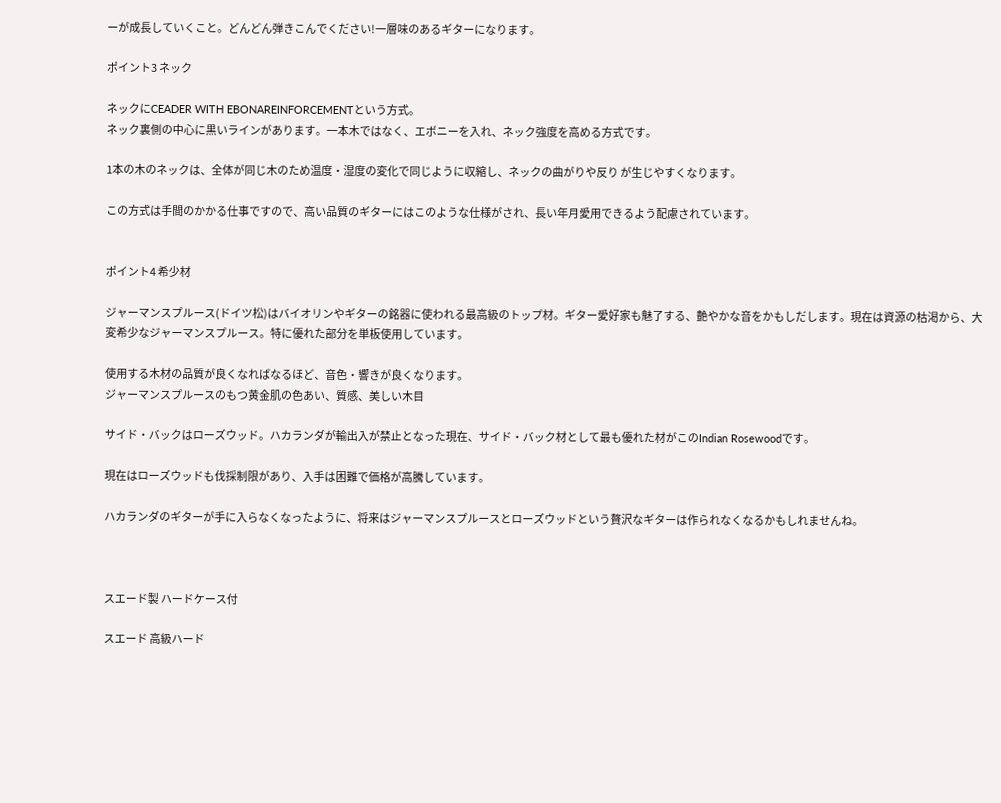ーが成長していくこと。どんどん弾きこんでください!一層味のあるギターになります。

ポイント3 ネック

ネックにCEADER WITH EBONAREINFORCEMENTという方式。
ネック裏側の中心に黒いラインがあります。一本木ではなく、エボニーを入れ、ネック強度を高める方式です。

1本の木のネックは、全体が同じ木のため温度・湿度の変化で同じように収縮し、ネックの曲がりや反り が生じやすくなります。

この方式は手間のかかる仕事ですので、高い品質のギターにはこのような仕様がされ、長い年月愛用できるよう配慮されています。


ポイント4 希少材

ジャーマンスプルース(ドイツ松)はバイオリンやギターの銘器に使われる最高級のトップ材。ギター愛好家も魅了する、艶やかな音をかもしだします。現在は資源の枯渇から、大変希少なジャーマンスプルース。特に優れた部分を単板使用しています。

使用する木材の品質が良くなればなるほど、音色・響きが良くなります。
ジャーマンスプルースのもつ黄金肌の色あい、質感、美しい木目

サイド・バックはローズウッド。ハカランダが輸出入が禁止となった現在、サイド・バック材として最も優れた材がこのIndian Rosewoodです。

現在はローズウッドも伐採制限があり、入手は困難で価格が高騰しています。

ハカランダのギターが手に入らなくなったように、将来はジャーマンスプルースとローズウッドという贅沢なギターは作られなくなるかもしれませんね。



スエード製 ハードケース付

スエード 高級ハード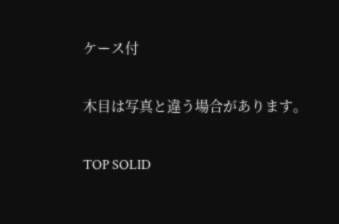ケース付

木目は写真と違う場合があります。

TOP SOLID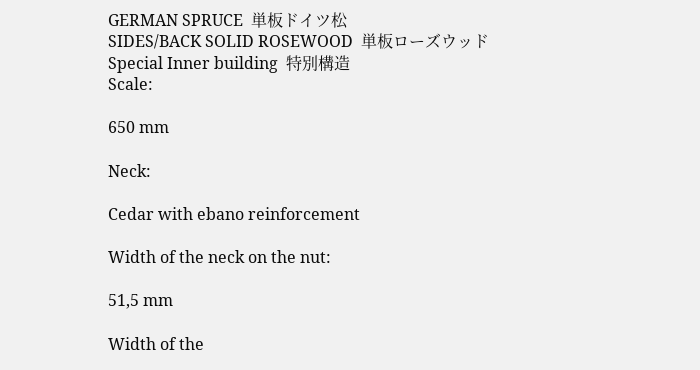GERMAN SPRUCE  単板ドイツ松
SIDES/BACK SOLID ROSEWOOD  単板ローズウッド
Special Inner building  特別構造
Scale:

650 mm

Neck:

Cedar with ebano reinforcement

Width of the neck on the nut:

51,5 mm

Width of the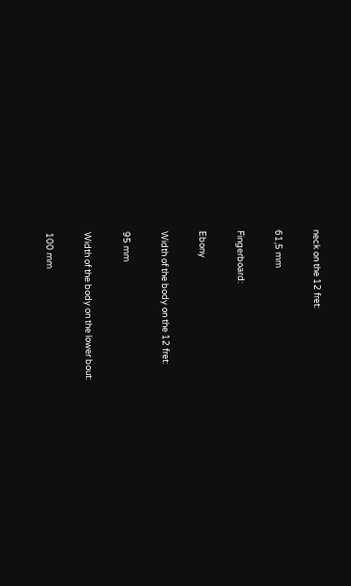neck on the 12 fret:

61,5 mm

Fingerboard:

Ebony

Width of the body on the 12 fret:

95 mm

Width of the body on the lower bout:

100 mm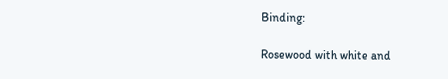Binding:

Rosewood with white and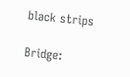black strips

Bridge: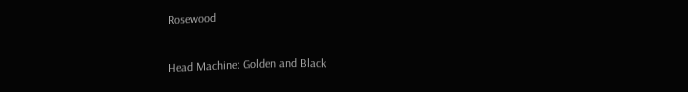Rosewood

Head Machine: Golden and Black